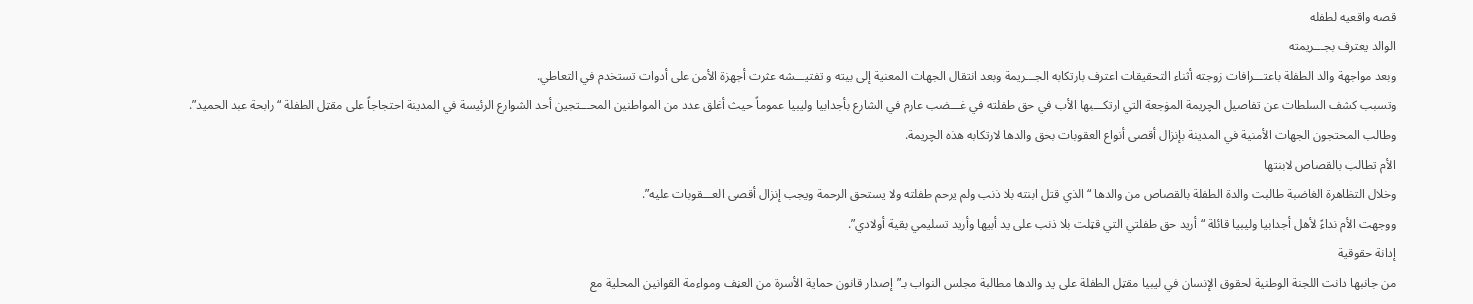قصه واقعيه لطفله
الوالد يعترف بجـــريمته
وبعد مواجهة والد الطفلة باعتـــرافات زوجته أثناء التحقيقات اعترف بارتكابه الجـــريمة وبعد انتقال الجهات المعنية إلى بيته و تفتيـــشه عثرت أجهزة الأمن على أدوات تستخدم في التعاطي.
وتسبب كشف السلطات عن تفاصيل الچريمة المۏجعة التي ارتكـــبها الأب في حق طفلته في غـــضب عارم في الشارع بأجدابيا وليبيا عموماً حيث أغلق عدد من المواطنين المحـــتجين أحد الشوارع الرئيسة في المدينة احتجاجاً على مقټل الطفلة “رابحة عبد الحميد”.
وطالب المحتجون الجهات الأمنية في المدينة بإنزال أقصى أنواع العقوبات بحق والدها لارتكابه هذه الچريمة.
الأم تطالب بالقصاص لابنتها
وخلال التظاهرة الغاضبة طالبت والدة الطفلة بالقصاص من والدها “الذي قتل ابنته بلا ذنب ولم يرحم طفلته ولا يستحق الرحمة ويجب إنزال أقصى العـــقوبات عليه”.
ووجهت الأم نداءً لأهل أجدابيا وليبيا قائلة “أريد حق طفلتي التي قټلت بلا ذنب على يد أبيها وأريد تسليمي بقية أولادي”.
إدانة حقوقية
من جانبها دانت اللجنة الوطنية لحقوق الإنسان في ليبيا مقټل الطفلة على يد والدها مطالبة مجلس النواب بـ”إصدار قانون حماية الأسرة من العڼف ومواءمة القوانين المحلية مع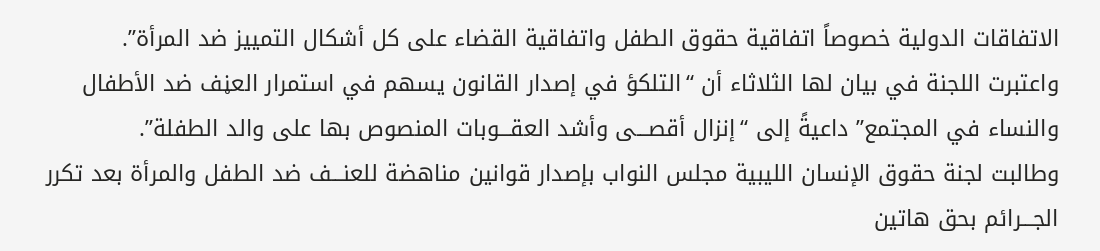الاتفاقات الدولية خصوصاً اتفاقية حقوق الطفل واتفاقية القضاء على كل أشكال التمييز ضد المرأة”.
واعتبرت اللجنة في بيان لها الثلاثاء أن “التلكؤ في إصدار القانون يسهم في استمرار العڼف ضد الأطفال والنساء في المجتمع” داعيةً إلى “إنزال أقصـــى وأشد العقـــوبات المنصوص بها على والد الطفلة”.
وطالبت لجنة حقوق الإنسان الليبية مجلس النواب بإصدار قوانين مناهضة للعنـــف ضد الطفل والمرأة بعد تكرر الجـــرائم بحق هاتين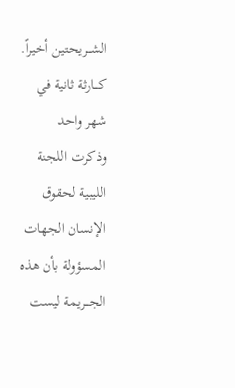الشـــريحتين أخيراً.
كـــارثة ثانية في شهر واحد
وذكرت اللجنة الليبية لحقوق الإنسان الجهات المسؤولة بأن هذه الجـــريمة ليست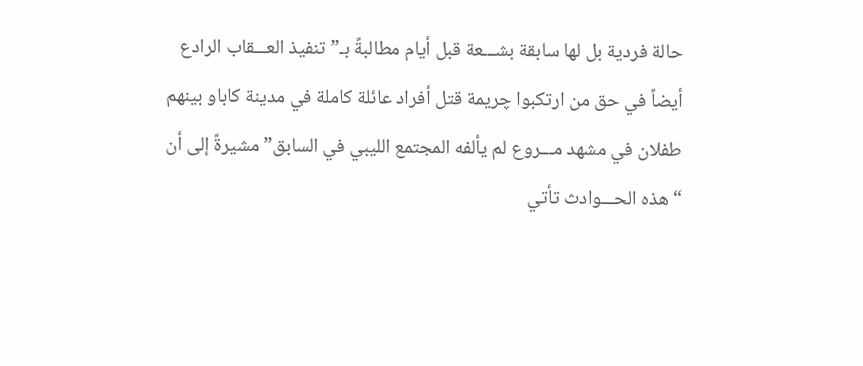حالة فردية بل لها سابقة بشـــعة قبل أيام مطالبةً بـ”تنفيذ العـــقاب الرادع أيضاً في حق من ارتكبوا چريمة قتل أفراد عائلة كاملة في مدينة كاباو بينهم طفلان في مشهد مـــروع لم يألفه المجتمع الليبي في السابق” مشيرةً إلى أن “هذه الحـــوادث تأتي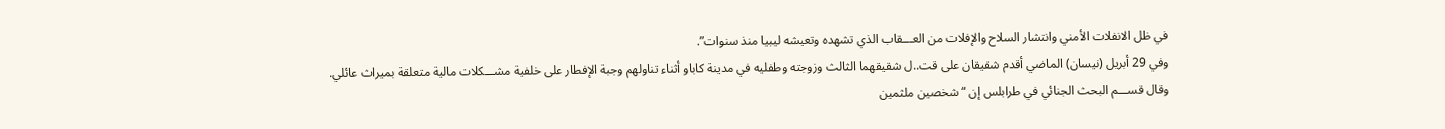في ظل الانفلات الأمني وانتشار السلاح والإفلات من العـــقاب الذي تشهده وتعيشه ليبيا منذ سنوات”.
وفي 29 أبريل (نيسان) الماضي أقدم شقيقان على قت..ل شقيقهما الثالث وزوجته وطفليه في مدينة كاباو أثناء تناولهم وجبة الإفطار على خلفية مشـــكلات مالية متعلقة بميراث عائلي.
وقال قســـم البحث الجنائي في طرابلس إن “شخصين ملثمين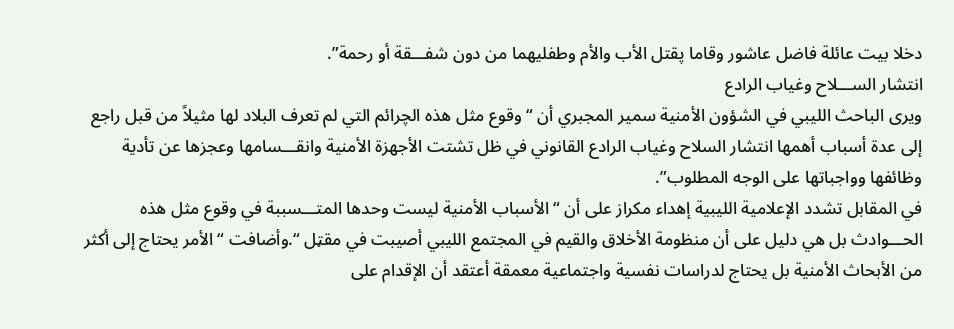دخلا بيت عائلة فاضل عاشور وقاما پقتل الأب والأم وطفليهما من دون شفـــقة أو رحمة”.
انتشار الســـلاح وغياب الرادع
ويرى الباحث الليبي في الشؤون الأمنية سمير المجبري أن “وقوع مثل هذه الچرائم التي لم تعرف البلاد لها مثيلاً من قبل راجع إلى عدة أسباب أهمها انتشار السلاح وغياب الرادع القانوني في ظل تشتت الأجهزة الأمنية وانقـــسامها وعجزها عن تأدية وظائفها وواجباتها على الوجه المطلوب”.
في المقابل تشدد الإعلامية الليبية إهداء مكراز على أن “الأسباب الأمنية ليست وحدها المتـــسببة في وقوع مثل هذه الحـــوادث بل هي دليل على أن منظومة الأخلاق والقيم في المجتمع الليبي أصيبت في مقټل “.وأضافت “الأمر يحتاج إلى أكثر من الأبحاث الأمنية بل يحتاج لدراسات نفسية واجتماعية معمقة أعتقد أن الإقدام على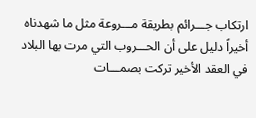ارتكاب جـــرائم بطريقة مـــروعة مثل ما شهدناه أخيراً دليل على أن الحـــروب التي مرت بها البلاد في العقد الأخير تركت بصمـــات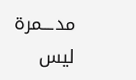مدـــمرة ليس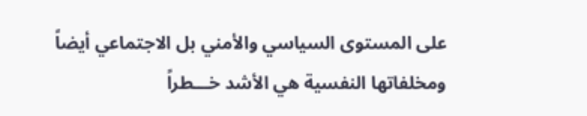على المستوى السياسي والأمني بل الاجتماعي أيضاً ومخلفاتها النفسية هي الأشد خـــطراً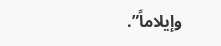وإيلاماً”.